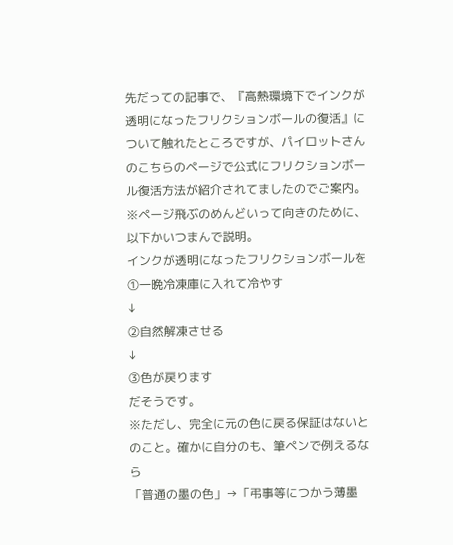先だっての記事で、『高熱環境下でインクが透明になったフリクションボールの復活』について触れたところですが、パイロットさんのこちらのページで公式にフリクションボール復活方法が紹介されてましたのでご案内。
※ページ飛ぶのめんどいって向きのために、以下かいつまんで説明。
インクが透明になったフリクションボールを
①一晩冷凍庫に入れて冷やす
↓
②自然解凍させる
↓
③色が戻ります
だそうです。
※ただし、完全に元の色に戻る保証はないとのこと。確かに自分のも、筆ペンで例えるなら
「普通の墨の色」→「弔事等につかう薄墨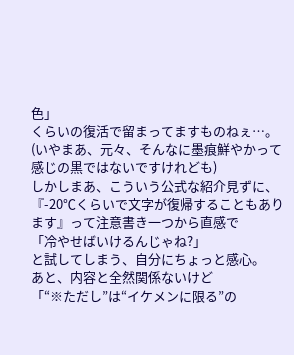色」
くらいの復活で留まってますものねぇ…。
(いやまあ、元々、そんなに墨痕鮮やかって感じの黒ではないですけれども)
しかしまあ、こういう公式な紹介見ずに、『-20℃くらいで文字が復帰することもあります』って注意書き一つから直感で
「冷やせばいけるんじゃね?」
と試してしまう、自分にちょっと感心。
あと、内容と全然関係ないけど
「“※ただし”は“イケメンに限る”の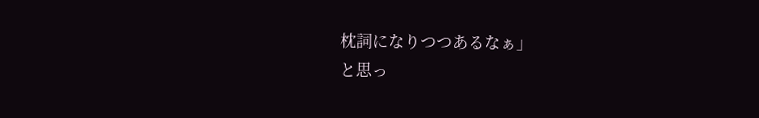枕詞になりつつあるなぁ」
と思っ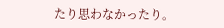たり思わなかったり。